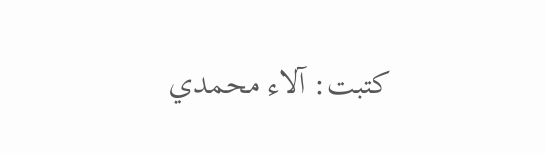كتبت: آلاء محمدي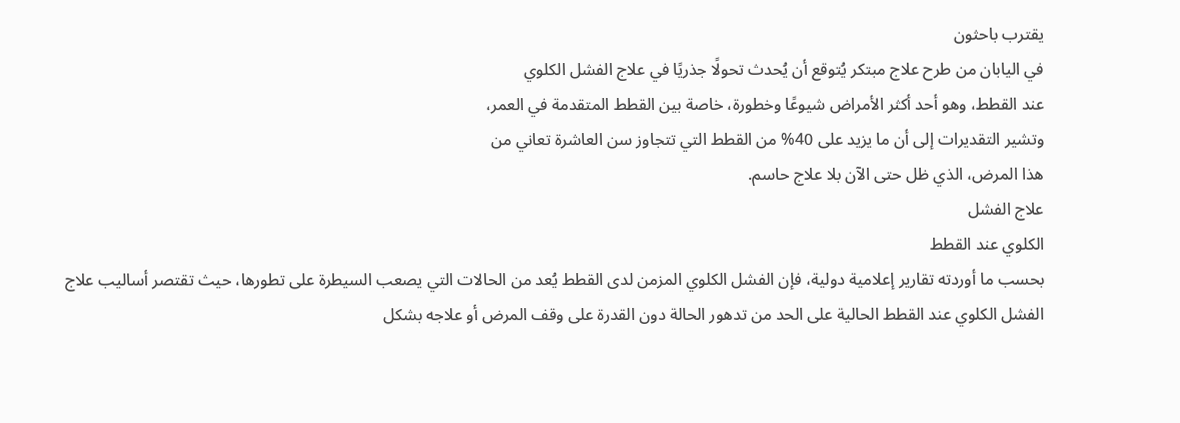يقترب باحثون
في اليابان من طرح علاج مبتكر يُتوقع أن يُحدث تحولًا جذريًا في علاج الفشل الكلوي
عند القطط، وهو أحد أكثر الأمراض شيوعًا وخطورة، خاصة بين القطط المتقدمة في العمر،
وتشير التقديرات إلى أن ما يزيد على 40% من القطط التي تتجاوز سن العاشرة تعاني من
هذا المرض، الذي ظل حتى الآن بلا علاج حاسم.
علاج الفشل
الكلوي عند القطط
بحسب ما أوردته تقارير إعلامية دولية، فإن الفشل الكلوي المزمن لدى القطط يُعد من الحالات التي يصعب السيطرة على تطورها، حيث تقتصر أساليب علاج الفشل الكلوي عند القطط الحالية على الحد من تدهور الحالة دون القدرة على وقف المرض أو علاجه بشكل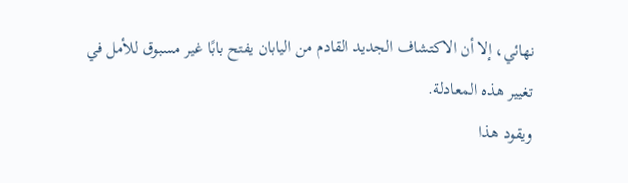نهائي، إلا أن الاكتشاف الجديد القادم من اليابان يفتح بابًا غير مسبوق للأمل في تغيير هذه المعادلة.
ويقود هذا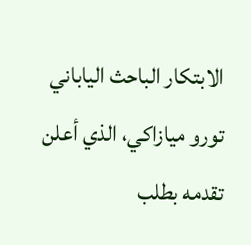الابتكار الباحث الياباني تورو ميازاكي، الذي أعلن تقدمه بطلب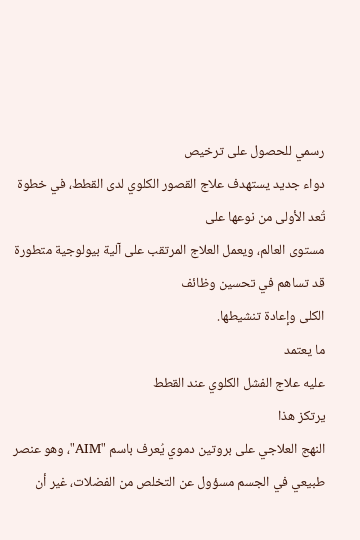رسمي للحصول على ترخيص
دواء جديد يستهدف علاج القصور الكلوي لدى القطط، في خطوة تُعد الأولى من نوعها على
مستوى العالم، ويعمل العلاج المرتقب على آلية بيولوجية متطورة قد تساهم في تحسين وظائف
الكلى وإعادة تنشيطها.
ما يعتمد
عليه علاج الفشل الكلوي عند القطط
يرتكز هذا
النهج العلاجي على بروتين دموي يُعرف باسم "AIM"، وهو عنصر طبيعي في الجسم مسؤول عن التخلص من الفضلات، غير أن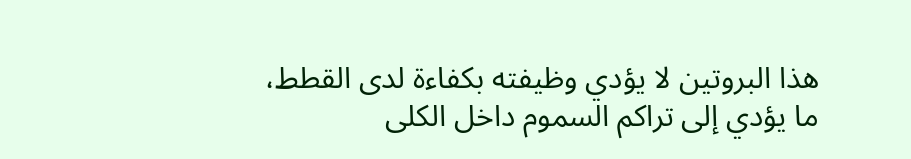هذا البروتين لا يؤدي وظيفته بكفاءة لدى القطط، ما يؤدي إلى تراكم السموم داخل الكلى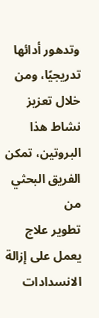وتدهور أدائها تدريجيًا، ومن خلال تعزيز نشاط هذا البروتين، تمكن الفريق البحثي من
تطوير علاج يعمل على إزالة الانسدادات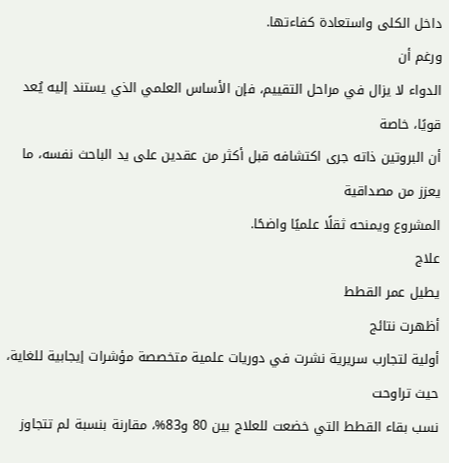داخل الكلى واستعادة كفاءتها.
ورغم أن
الدواء لا يزال في مراحل التقييم، فإن الأساس العلمي الذي يستند إليه يُعد قويًا، خاصة
أن البروتين ذاته جرى اكتشافه قبل أكثر من عقدين على يد الباحث نفسه، ما يعزز من مصداقية
المشروع ويمنحه ثقلًا علميًا واضحًا.
علاج
يطيل عمر القطط
أظهرت نتائج
أولية لتجارب سريرية نشرت في دوريات علمية متخصصة مؤشرات إيجابية للغاية، حيث تراوحت
نسب بقاء القطط التي خضعت للعلاج بين 80 و83%، مقارنة بنسبة لم تتجاوز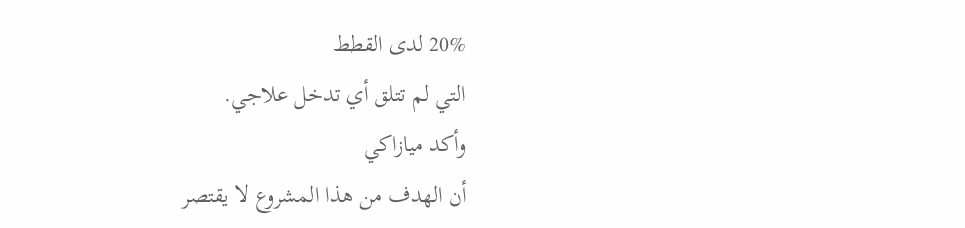20% لدى القطط
التي لم تتلق أي تدخل علاجي.
وأكد ميازاكي
أن الهدف من هذا المشروع لا يقتصر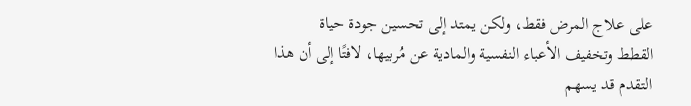على علاج المرض فقط، ولكن يمتد إلى تحسين جودة حياة
القطط وتخفيف الأعباء النفسية والمادية عن مُربيها، لافتًا إلى أن هذا التقدم قد يسهم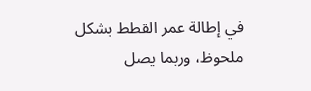في إطالة عمر القطط بشكل ملحوظ، وربما يصل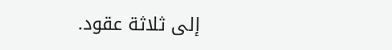إلى ثلاثة عقود.